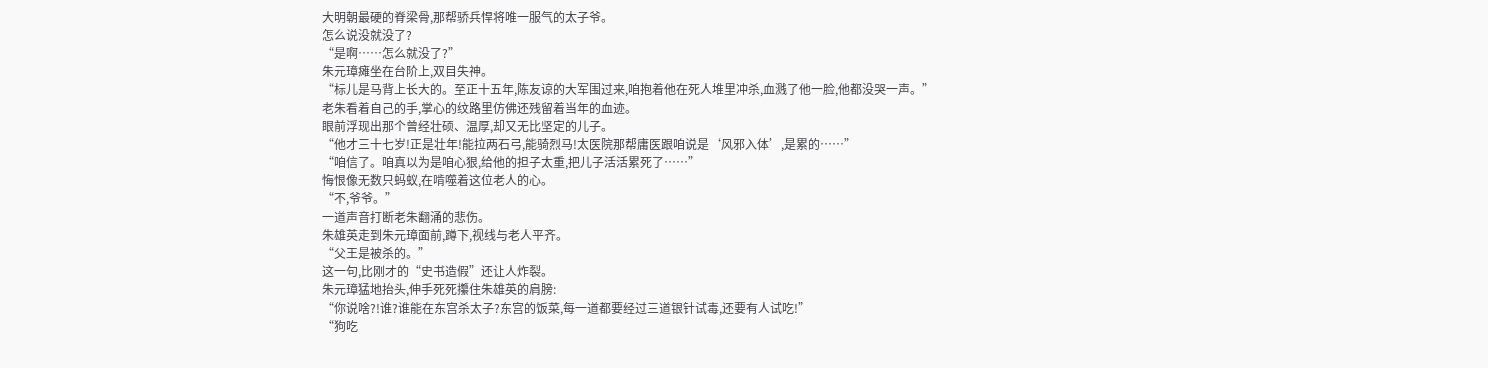大明朝最硬的脊梁骨,那帮骄兵悍将唯一服气的太子爷。
怎么说没就没了?
“是啊……怎么就没了?”
朱元璋瘫坐在台阶上,双目失神。
“标儿是马背上长大的。至正十五年,陈友谅的大军围过来,咱抱着他在死人堆里冲杀,血溅了他一脸,他都没哭一声。”
老朱看着自己的手,掌心的纹路里仿佛还残留着当年的血迹。
眼前浮现出那个曾经壮硕、温厚,却又无比坚定的儿子。
“他才三十七岁!正是壮年!能拉两石弓,能骑烈马!太医院那帮庸医跟咱说是‘风邪入体’,是累的……”
“咱信了。咱真以为是咱心狠,给他的担子太重,把儿子活活累死了……”
悔恨像无数只蚂蚁,在啃噬着这位老人的心。
“不,爷爷。”
一道声音打断老朱翻涌的悲伤。
朱雄英走到朱元璋面前,蹲下,视线与老人平齐。
“父王是被杀的。”
这一句,比刚才的“史书造假”还让人炸裂。
朱元璋猛地抬头,伸手死死攥住朱雄英的肩膀:
“你说啥?!谁?谁能在东宫杀太子?东宫的饭菜,每一道都要经过三道银针试毒,还要有人试吃!”
“狗吃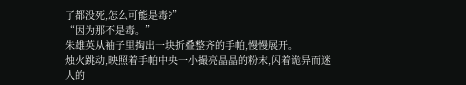了都没死,怎么可能是毒?”
“因为那不是毒。”
朱雄英从袖子里掏出一块折叠整齐的手帕,慢慢展开。
烛火跳动,映照着手帕中央一小撮亮晶晶的粉末,闪着诡异而迷人的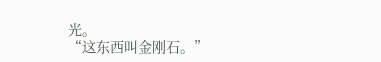光。
“这东西叫金刚石。”